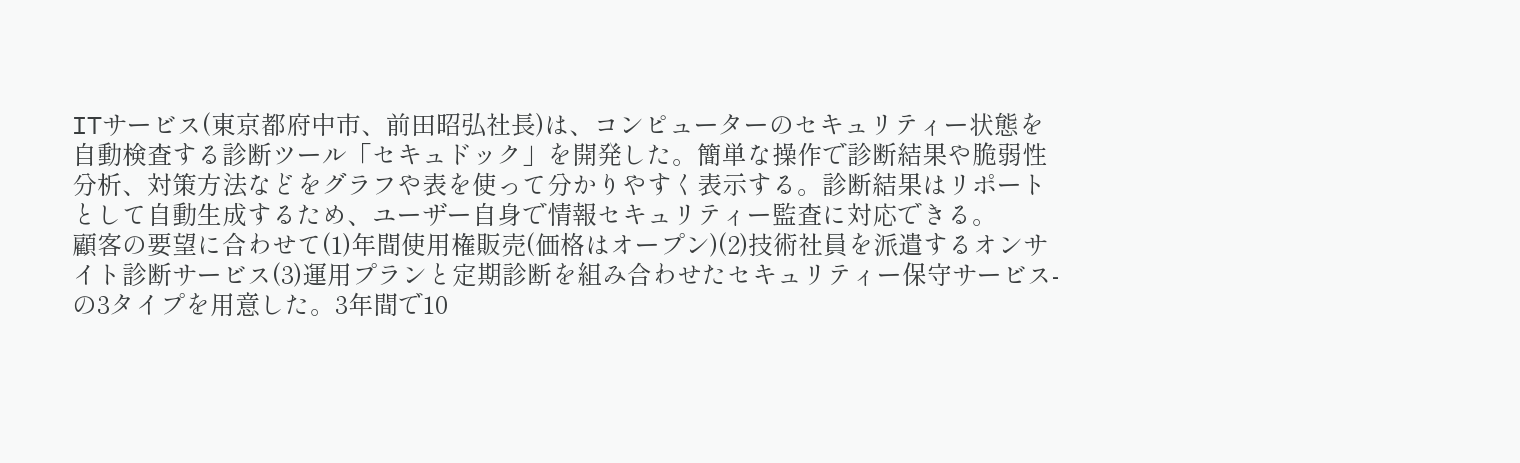ITサービス(東京都府中市、前田昭弘社長)は、コンピューターのセキュリティー状態を自動検査する診断ツール「セキュドック」を開発した。簡単な操作で診断結果や脆弱性分析、対策方法などをグラフや表を使って分かりやすく表示する。診断結果はリポートとして自動生成するため、ユーザー自身で情報セキュリティー監査に対応できる。
顧客の要望に合わせて(1)年間使用権販売(価格はオープン)(2)技術社員を派遣するオンサイト診断サービス(3)運用プランと定期診断を組み合わせたセキュリティー保守サービス-の3タイプを用意した。3年間で10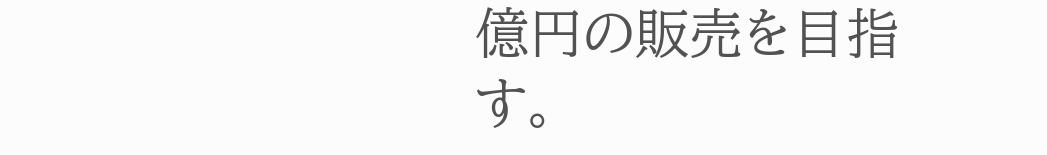億円の販売を目指す。